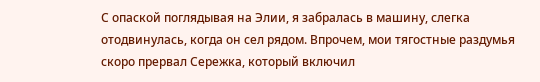С опаской поглядывая на Элии, я забралась в машину, слегка отодвинулась, когда он сел рядом. Впрочем, мои тягостные раздумья скоро прервал Сережка, который включил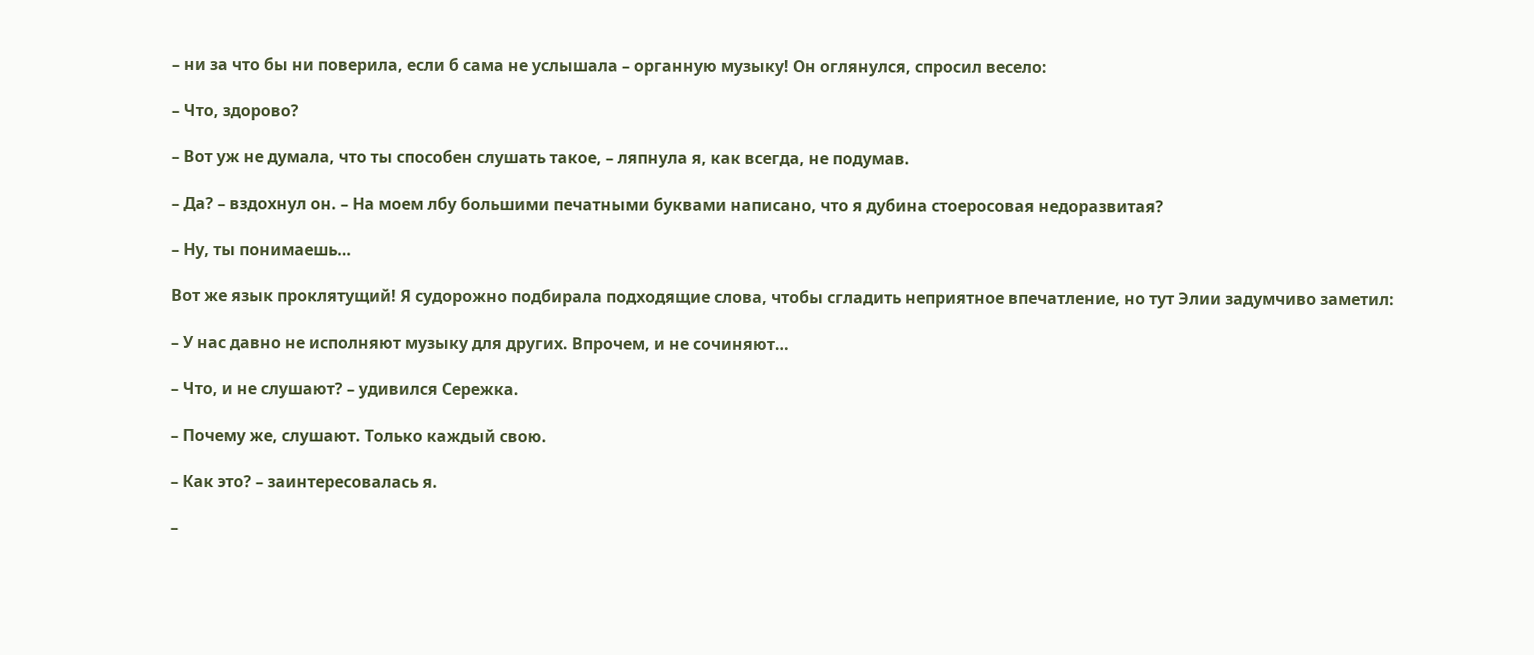– ни за что бы ни поверила, если б сама не услышала – органную музыку! Он оглянулся, спросил весело:

– Что, здорово?

– Вот уж не думала, что ты способен слушать такое, – ляпнула я, как всегда, не подумав.

– Да? – вздохнул он. – На моем лбу большими печатными буквами написано, что я дубина стоеросовая недоразвитая?

– Ну, ты понимаешь…

Вот же язык проклятущий! Я судорожно подбирала подходящие слова, чтобы сгладить неприятное впечатление, но тут Элии задумчиво заметил:

– У нас давно не исполняют музыку для других. Впрочем, и не сочиняют…

– Что, и не слушают? – удивился Сережка.

– Почему же, слушают. Только каждый свою.

– Как это? – заинтересовалась я.

–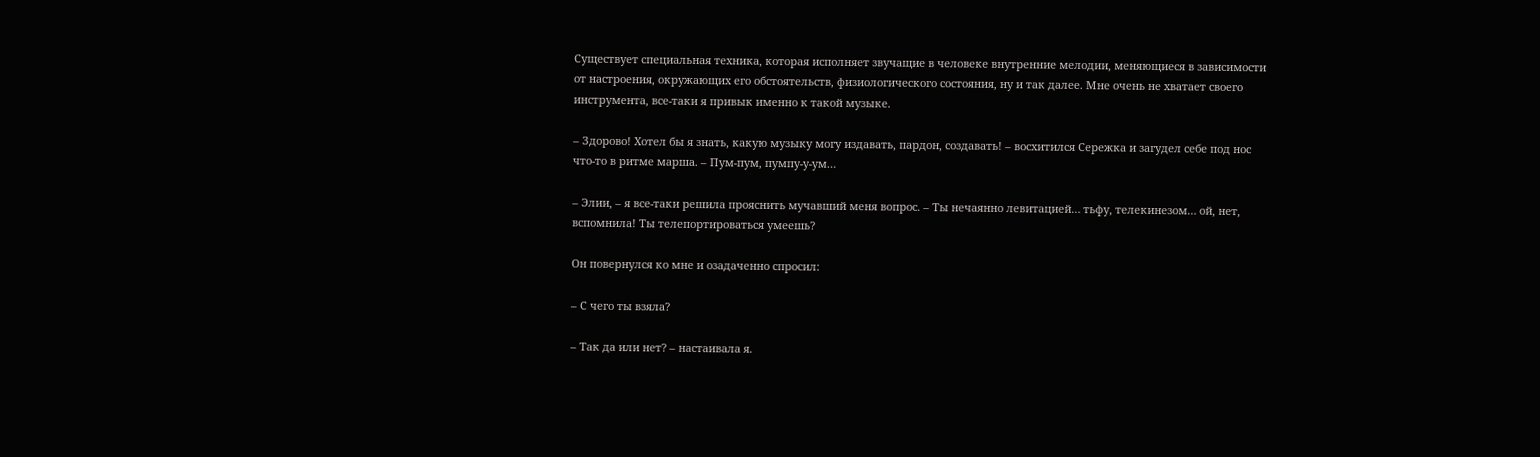Существует специальная техника, которая исполняет звучащие в человеке внутренние мелодии, меняющиеся в зависимости от настроения, окружающих его обстоятельств, физиологического состояния, ну и так далее. Мне очень не хватает своего инструмента, все-таки я привык именно к такой музыке.

– Здорово! Хотел бы я знать, какую музыку могу издавать, пардон, создавать! – восхитился Сережка и загудел себе под нос что-то в ритме марша. – Пум-пум, пумпу-у-ум…

– Элии, – я все-таки решила прояснить мучавший меня вопрос. – Ты нечаянно левитацией… тьфу, телекинезом… ой, нет, вспомнила! Ты телепортироваться умеешь?

Он повернулся ко мне и озадаченно спросил:

– С чего ты взяла?

– Так да или нет? – настаивала я.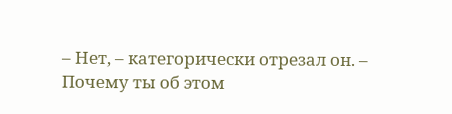– Нет, – категорически отрезал он. – Почему ты об этом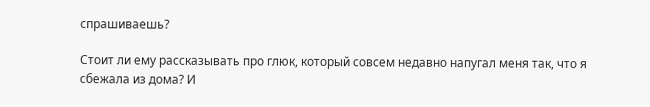спрашиваешь?

Стоит ли ему рассказывать про глюк, который совсем недавно напугал меня так, что я сбежала из дома? И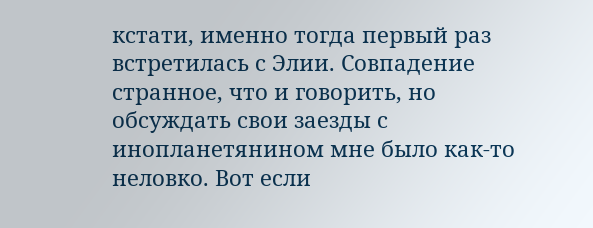кстати, именно тогда первый раз встретилась с Элии. Совпадение странное, что и говорить, но обсуждать свои заезды с инопланетянином мне было как-то неловко. Вот если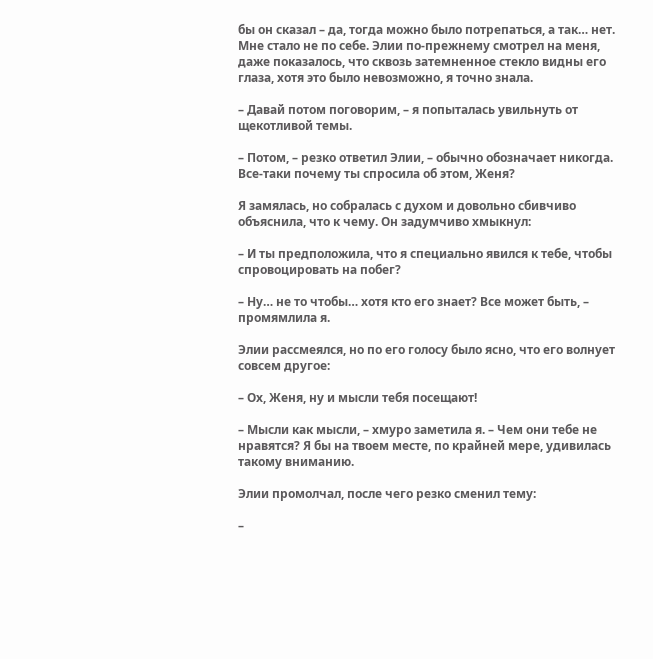бы он сказал – да, тогда можно было потрепаться, а так… нет. Мне стало не по себе. Элии по-прежнему смотрел на меня, даже показалось, что сквозь затемненное стекло видны его глаза, хотя это было невозможно, я точно знала.

– Давай потом поговорим, – я попыталась увильнуть от щекотливой темы.

– Потом, – резко ответил Элии, – обычно обозначает никогда. Все-таки почему ты спросила об этом, Женя?

Я замялась, но собралась с духом и довольно сбивчиво объяснила, что к чему. Он задумчиво хмыкнул:

– И ты предположила, что я специально явился к тебе, чтобы спровоцировать на побег?

– Ну… не то чтобы… хотя кто его знает? Все может быть, – промямлила я.

Элии рассмеялся, но по его голосу было ясно, что его волнует совсем другое:

– Ох, Женя, ну и мысли тебя посещают!

– Мысли как мысли, – хмуро заметила я. – Чем они тебе не нравятся? Я бы на твоем месте, по крайней мере, удивилась такому вниманию.

Элии промолчал, после чего резко сменил тему:

–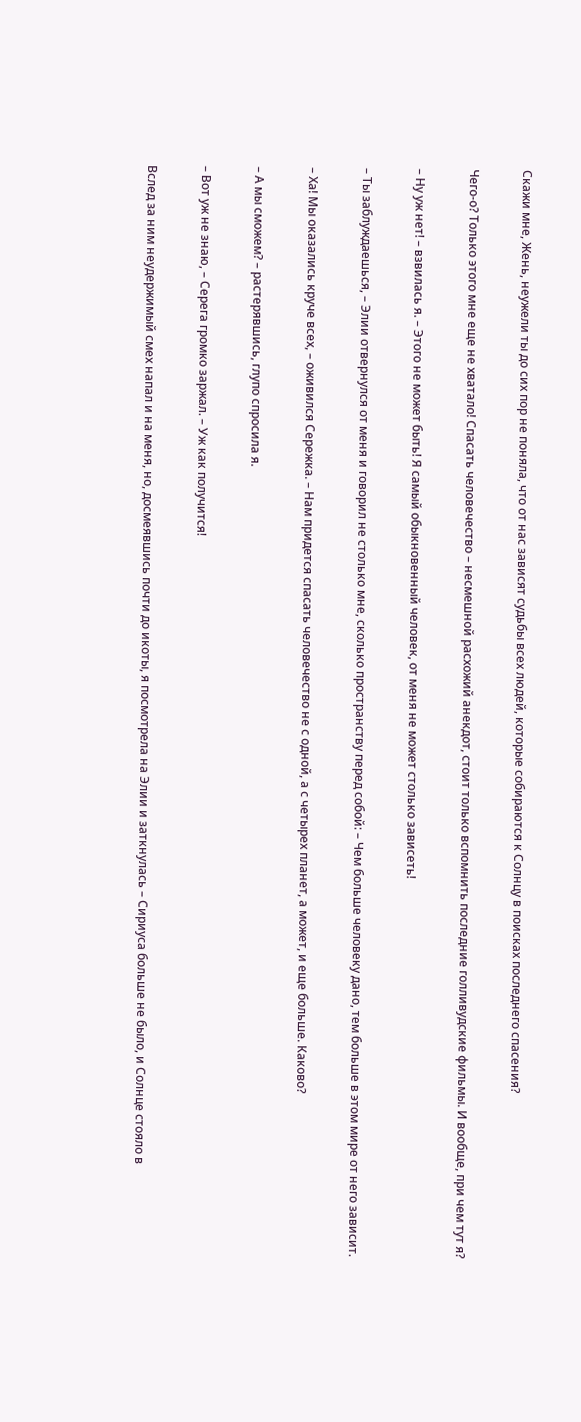Скажи мне, Жень, неужели ты до сих пор не поняла, что от нас зависят судьбы всех людей, которые собираются к Солнцу в поисках последнего спасения?

Чего-о? Только этого мне еще не хватало! Спасать человечество – несмешной расхожий анекдот, стоит только вспомнить последние голливудские фильмы. И вообще, при чем тут я?

– Ну уж нет! – взвилась я. – Этого не может быть! Я самый обыкновенный человек, от меня не может столько зависеть!

– Ты заблуждаешься, – Элии отвернулся от меня и говорил не столько мне, сколько пространству перед собой: – Чем больше человеку дано, тем больше в этом мире от него зависит.

– Ха! Мы оказались круче всех, – оживился Сережка. – Нам придется спасать человечество не с одной, а с четырех планет, а может, и еще больше. Каково?

– А мы сможем? – растерявшись, глупо спросила я.

– Вот уж не знаю, – Серега громко заржал. – Уж как получится!

Вслед за ним неудержимый смех напал и на меня, но, досмеявшись почти до икоты, я посмотрела на Элии и заткнулась – Сириуса больше не было, и Солнце стояло в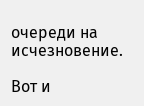очереди на исчезновение.

Вот и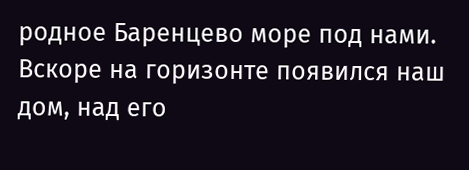родное Баренцево море под нами. Вскоре на горизонте появился наш дом, над его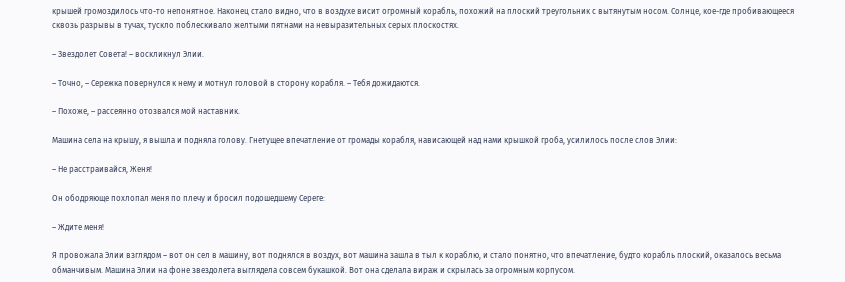крышей громоздилось что-то непонятное. Наконец стало видно, что в воздухе висит огромный корабль, похожий на плоский треугольник с вытянутым носом. Солнце, кое-где пробивающееся сквозь разрывы в тучах, тускло поблескивало желтыми пятнами на невыразительных серых плоскостях.

– Звездолет Совета! – воскликнул Элии.

– Точно, – Сережка повернулся к нему и мотнул головой в сторону корабля. – Тебя дожидаются.

– Похоже, – рассеянно отозвался мой наставник.

Машина села на крышу, я вышла и подняла голову. Гнетущее впечатление от громады корабля, нависающей над нами крышкой гроба, усилилось после слов Элии:

– Не расстраивайся, Женя!

Он ободряюще похлопал меня по плечу и бросил подошедшему Сереге:

– Ждите меня!

Я провожала Элии взглядом – вот он сел в машину, вот поднялся в воздух, вот машина зашла в тыл к кораблю, и стало понятно, что впечатление, будто корабль плоский, оказалось весьма обманчивым. Машина Элии на фоне звездолета выглядела совсем букашкой. Вот она сделала вираж и скрылась за огромным корпусом.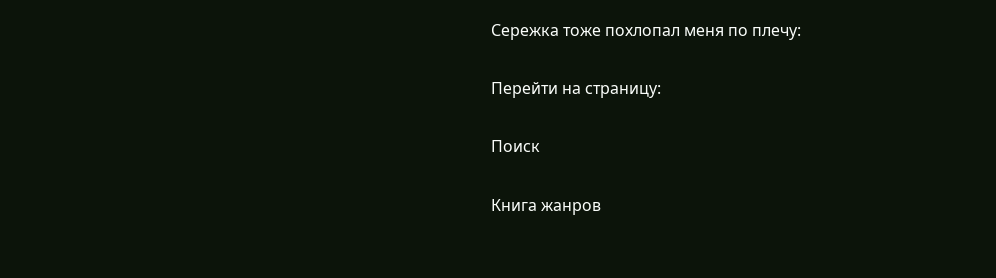Сережка тоже похлопал меня по плечу:

Перейти на страницу:

Поиск

Книга жанров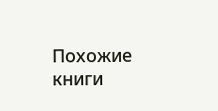Похожие книги